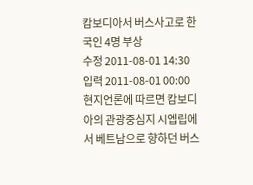캄보디아서 버스사고로 한국인 4명 부상
수정 2011-08-01 14:30
입력 2011-08-01 00:00
현지언론에 따르면 캄보디아의 관광중심지 시엡립에서 베트남으로 향하던 버스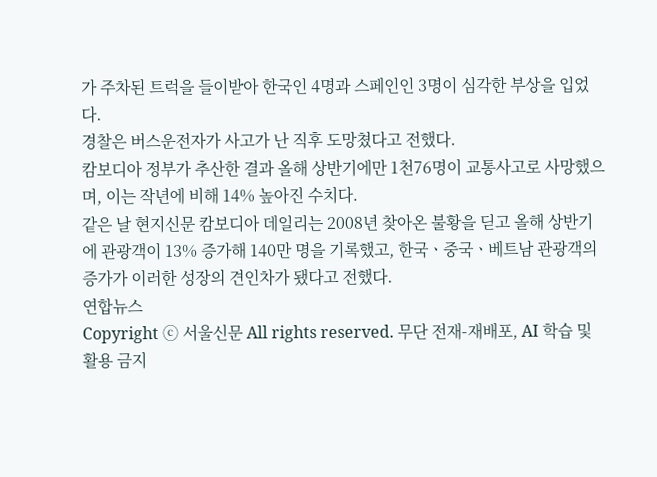가 주차된 트럭을 들이받아 한국인 4명과 스페인인 3명이 심각한 부상을 입었다.
경찰은 버스운전자가 사고가 난 직후 도망쳤다고 전했다.
캄보디아 정부가 추산한 결과 올해 상반기에만 1천76명이 교통사고로 사망했으며, 이는 작년에 비해 14% 높아진 수치다.
같은 날 현지신문 캄보디아 데일리는 2008년 찾아온 불황을 딛고 올해 상반기에 관광객이 13% 증가해 140만 명을 기록했고, 한국ㆍ중국ㆍ베트남 관광객의 증가가 이러한 성장의 견인차가 됐다고 전했다.
연합뉴스
Copyright ⓒ 서울신문 All rights reserved. 무단 전재-재배포, AI 학습 및 활용 금지